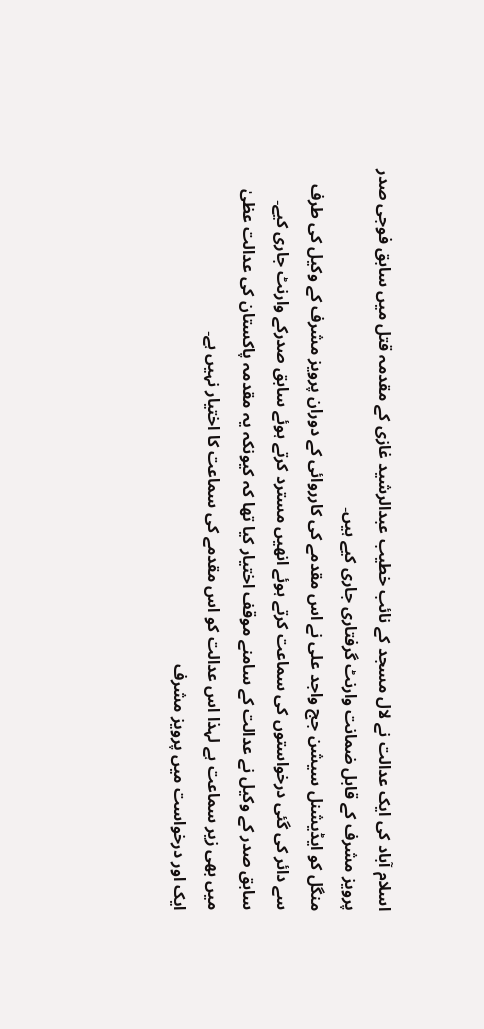اسلام آباد کی ایک عدالت نے لال مسجد کے نائب خطیب عبدالرشید غازی کے مقدمہ قتل میں سابق فوجی صدر پرویز مشرف کے قابل ضمانت وارنٹ گرفتاری جاری کیے ہیں۔
منگل کو ایڈیشنل سیشن جج واجد علی نے اس مقدمے کی کارروائی کے دوران پرویز مشرف کے وکیل کی طرف سے دائر کی گئی درخواستوں کی سماعت کرتے ہوئے انھیں مسترد کرتے ہوئے سابق صدرکے وارنٹ جاری کیے۔
سابق صدر کے وکیل نے عدالت کے سامنے موقف اختیار کیا تھا کہ کیونکہ یہ مقدمہ پاکستان کی عدالت عظیٰ میں بھی زیر سماعت ہے لہذا اس عدالت کو اس مقدمے کی سماعت کا اختیار نہیں ہے۔
ایک اور درخواست میں پرویز مشرف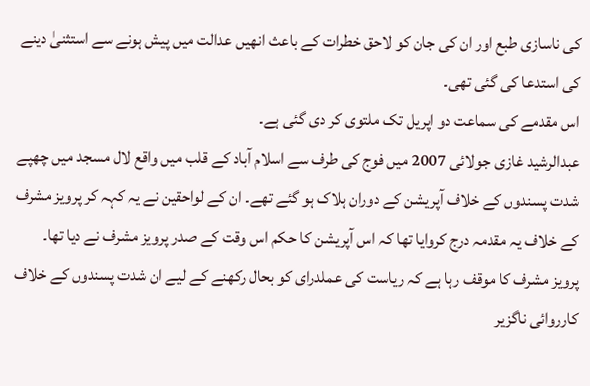کی ناسازی طبع اور ان کی جان کو لاحق خطرات کے باعث انھیں عدالت میں پیش ہونے سے استثنیٰ دینے کی استدعا کی گئی تھی۔
اس مقدمے کی سماعت دو اپریل تک ملتوی کر دی گئی ہے۔
عبدالرشید غازی جولائی 2007 میں فوج کی طرف سے اسلام آباد کے قلب میں واقع لال مسجد میں چھپے شدت پسندوں کے خلاف آپریشن کے دوران ہلاک ہو گئے تھے۔ ان کے لواحقین نے یہ کہہ کر پرویز مشرف کے خلاف یہ مقدمہ درج کروایا تھا کہ اس آپریشن کا حکم اس وقت کے صدر پرویز مشرف نے دیا تھا۔
پرویز مشرف کا موقف رہا ہے کہ ریاست کی عملدرای کو بحال رکھنے کے لیے ان شدت پسندوں کے خلاف کارروائی ناگزیر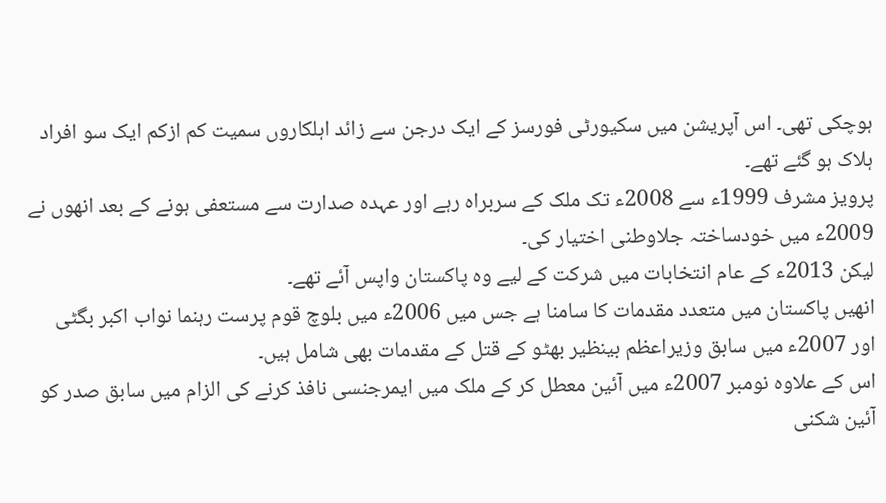ہوچکی تھی۔ اس آپریشن میں سکیورٹی فورسز کے ایک درجن سے زائد اہلکاروں سمیت کم ازکم ایک سو افراد ہلاک ہو گئے تھے۔
پرویز مشرف 1999ء سے 2008ء تک ملک کے سربراہ رہے اور عہدہ صدارت سے مستعفی ہونے کے بعد انھوں نے 2009ء میں خودساختہ جلاوطنی اختیار کی۔
لیکن 2013ء کے عام انتخابات میں شرکت کے لیے وہ پاکستان واپس آئے تھے۔
انھیں پاکستان میں متعدد مقدمات کا سامنا ہے جس میں 2006ء میں بلوچ قوم پرست رہنما نواب اکبر بگٹی اور 2007ء میں سابق وزیراعظم بینظیر بھٹو کے قتل کے مقدمات بھی شامل ہیں۔
اس کے علاوہ نومبر 2007ء میں آئین معطل کر کے ملک میں ایمرجنسی نافذ کرنے کی الزام میں سابق صدر کو آئین شکنی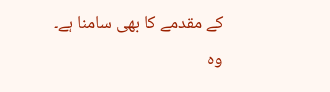کے مقدمے کا بھی سامنا ہے۔
وہ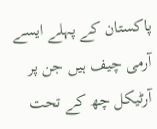پاکستان کے پہلے ایسے آرمی چیف ہیں جن پر آرٹیکل چھ کے تحت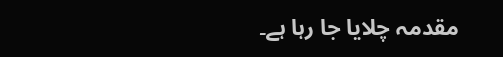مقدمہ چلایا جا رہا ہے۔